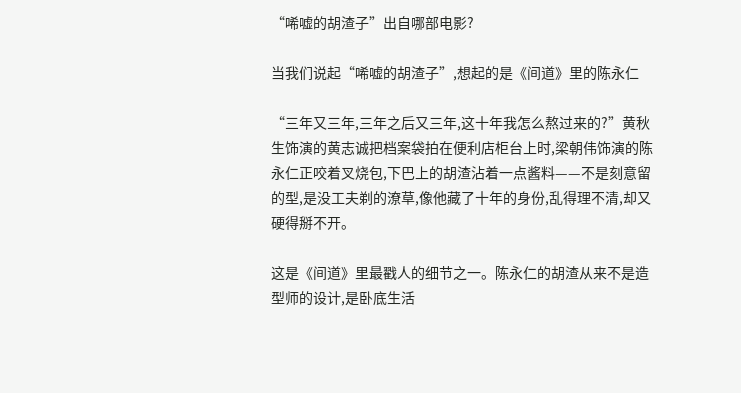“唏嘘的胡渣子”出自哪部电影?

当我们说起“唏嘘的胡渣子”,想起的是《间道》里的陈永仁

“三年又三年,三年之后又三年,这十年我怎么熬过来的?”黄秋生饰演的黄志诚把档案袋拍在便利店柜台上时,梁朝伟饰演的陈永仁正咬着叉烧包,下巴上的胡渣沾着一点酱料——不是刻意留的型,是没工夫剃的潦草,像他藏了十年的身份,乱得理不清,却又硬得掰不开。

这是《间道》里最戳人的细节之一。陈永仁的胡渣从来不是造型师的设计,是卧底生活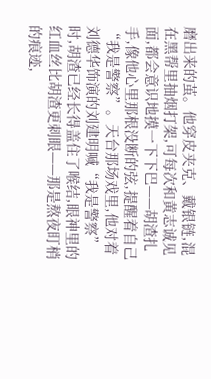磨出来的茧。他穿皮夹克、戴银链,混在黑帮里抽烟打架,可每次和黄志诚见面,都会意识地摸一下下巴——胡渣扎手,像他心里那根没断的弦,提醒着自己“我是警察”。天台那场戏里,他对着刘德华饰演的刘建明喊“我是警察”时,胡渣已经长得盖住了喉结,眼神里的红血丝比胡渣更刺眼——那是熬夜盯梢的痕迹,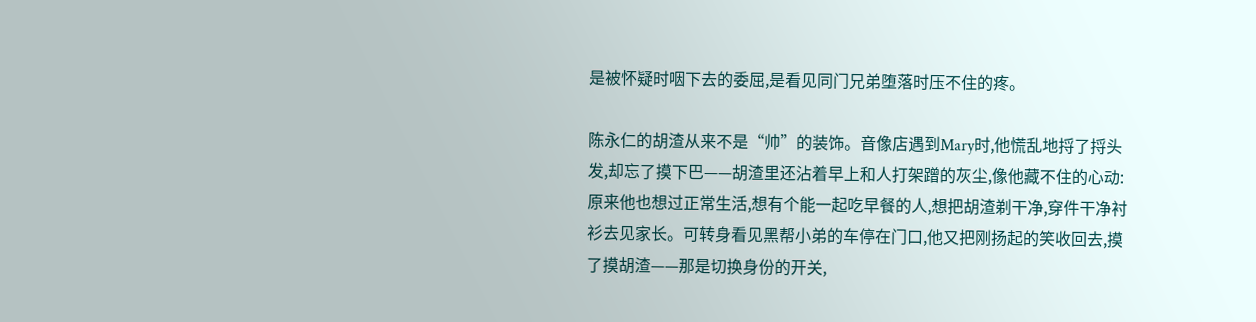是被怀疑时咽下去的委屈,是看见同门兄弟堕落时压不住的疼。

陈永仁的胡渣从来不是“帅”的装饰。音像店遇到Mary时,他慌乱地捋了捋头发,却忘了摸下巴——胡渣里还沾着早上和人打架蹭的灰尘,像他藏不住的心动:原来他也想过正常生活,想有个能一起吃早餐的人,想把胡渣剃干净,穿件干净衬衫去见家长。可转身看见黑帮小弟的车停在门口,他又把刚扬起的笑收回去,摸了摸胡渣——那是切换身份的开关,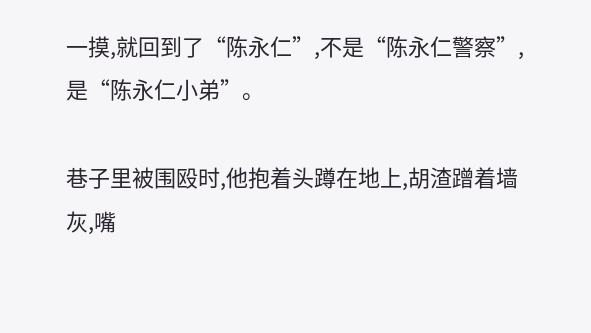一摸,就回到了“陈永仁”,不是“陈永仁警察”,是“陈永仁小弟”。

巷子里被围殴时,他抱着头蹲在地上,胡渣蹭着墙灰,嘴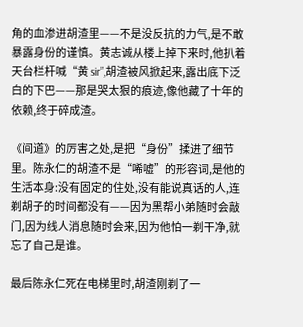角的血渗进胡渣里——不是没反抗的力气,是不敢暴露身份的谨慎。黄志诚从楼上掉下来时,他扒着天台栏杆喊“黄 sir”,胡渣被风掀起来,露出底下泛白的下巴——那是哭太狠的痕迹,像他藏了十年的依赖,终于碎成渣。

《间道》的厉害之处,是把“身份”揉进了细节里。陈永仁的胡渣不是“唏嘘”的形容词,是他的生活本身:没有固定的住处,没有能说真话的人,连剃胡子的时间都没有——因为黑帮小弟随时会敲门,因为线人消息随时会来,因为他怕一剃干净,就忘了自己是谁。

最后陈永仁死在电梯里时,胡渣刚剃了一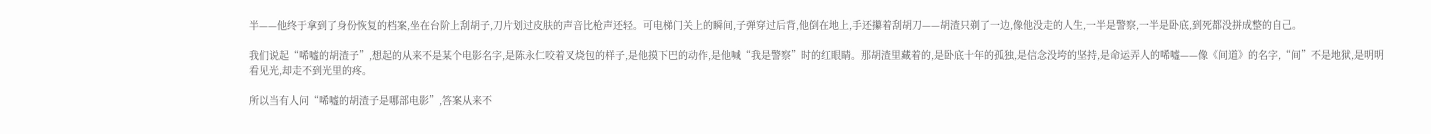半——他终于拿到了身份恢复的档案,坐在台阶上刮胡子,刀片划过皮肤的声音比枪声还轻。可电梯门关上的瞬间,子弹穿过后背,他倒在地上,手还攥着刮胡刀——胡渣只剃了一边,像他没走的人生,一半是警察,一半是卧底,到死都没拼成整的自己。

我们说起“唏嘘的胡渣子”,想起的从来不是某个电影名字,是陈永仁咬着叉烧包的样子,是他摸下巴的动作,是他喊“我是警察”时的红眼睛。那胡渣里藏着的,是卧底十年的孤独,是信念没垮的坚持,是命运弄人的唏嘘——像《间道》的名字,“间”不是地狱,是明明看见光,却走不到光里的疼。

所以当有人问“唏嘘的胡渣子是哪部电影”,答案从来不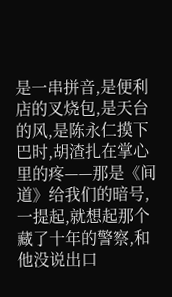是一串拼音,是便利店的叉烧包,是天台的风,是陈永仁摸下巴时,胡渣扎在掌心里的疼——那是《间道》给我们的暗号,一提起,就想起那个藏了十年的警察,和他没说出口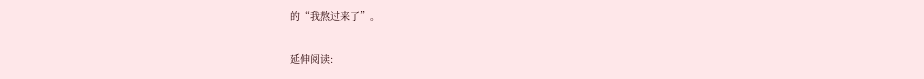的“我熬过来了”。

延伸阅读: